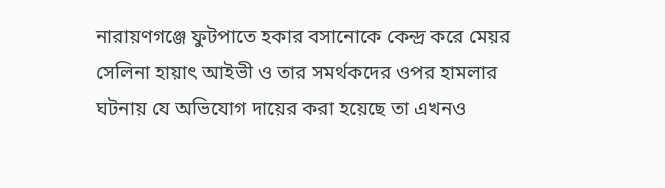নারায়ণগঞ্জে ফুটপাতে হকার বসানোকে কেন্দ্র করে মেয়র সেলিনা হায়াৎ আইভী ও তার সমর্থকদের ওপর হামলার ঘটনায় যে অভিযোগ দায়ের করা হয়েছে তা এখনও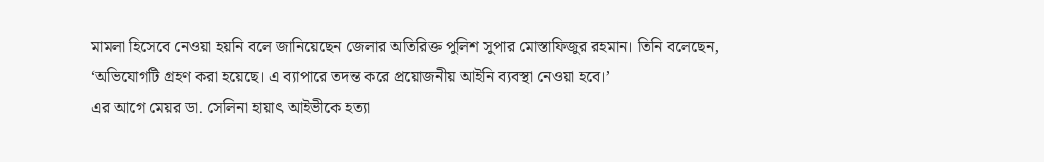মামলা হিসেবে নেওয়া হয়নি বলে জানিয়েছেন জেলার অতিরিক্ত পুলিশ সুপার মোস্তাফিজুর রহমান। তিনি বলেছেন, ‘অভিযোগটি গ্রহণ করা হয়েছে। এ ব্যাপারে তদন্ত করে প্রয়োজনীয় আইনি ব্যবস্থা নেওয়া হবে।’
এর আগে মেয়র ডা. সেলিনা হায়াৎ আইভীকে হত্যা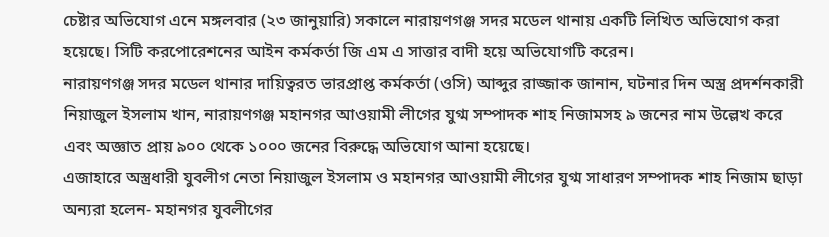চেষ্টার অভিযোগ এনে মঙ্গলবার (২৩ জানুয়ারি) সকালে নারায়ণগঞ্জ সদর মডেল থানায় একটি লিখিত অভিযোগ করা হয়েছে। সিটি করপোরেশনের আইন কর্মকর্তা জি এম এ সাত্তার বাদী হয়ে অভিযোগটি করেন।
নারায়ণগঞ্জ সদর মডেল থানার দায়িত্বরত ভারপ্রাপ্ত কর্মকর্তা (ওসি) আব্দুর রাজ্জাক জানান, ঘটনার দিন অস্ত্র প্রদর্শনকারী নিয়াজুল ইসলাম খান, নারায়ণগঞ্জ মহানগর আওয়ামী লীগের যুগ্ম সম্পাদক শাহ নিজামসহ ৯ জনের নাম উল্লেখ করে এবং অজ্ঞাত প্রায় ৯০০ থেকে ১০০০ জনের বিরুদ্ধে অভিযোগ আনা হয়েছে।
এজাহারে অস্ত্রধারী যুবলীগ নেতা নিয়াজুল ইসলাম ও মহানগর আওয়ামী লীগের যুগ্ম সাধারণ সম্পাদক শাহ নিজাম ছাড়া অন্যরা হলেন- মহানগর যুবলীগের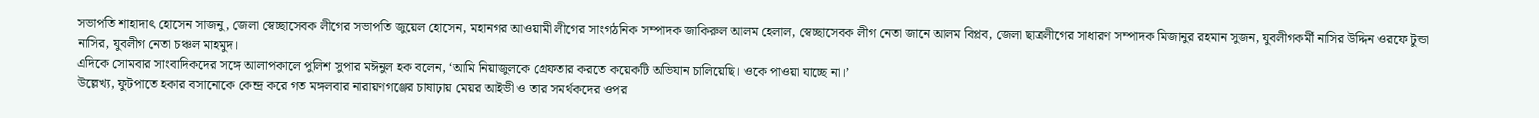সভাপতি শাহাদাৎ হোসেন সাজনু, জেলা স্বেচ্ছাসেবক লীগের সভাপতি জুয়েল হোসেন, মহানগর আওয়ামী লীগের সাংগঠনিক সম্পাদক জাকিরুল আলম হেলাল, স্বেচ্ছাসেবক লীগ নেতা জানে আলম বিপ্লব, জেলা ছাত্রলীগের সাধারণ সম্পাদক মিজানুর রহমান সুজন, যুবলীগকর্মী নাসির উদ্দিন ওরফে টুন্ডা নাসির, যুবলীগ নেতা চঞ্চল মাহমুদ।
এদিকে সোমবার সাংবাদিকদের সঙ্গে আলাপকালে পুলিশ সুপার মঈনুল হক বলেন, ‘আমি নিয়াজুলকে গ্রেফতার করতে কয়েকটি অভিযান চালিয়েছি। ওকে পাওয়া যাচ্ছে না।’
উল্লেখ্য, ফুটপাতে হকার বসানোকে কেন্দ্র করে গত মঙ্গলবার নারায়ণগঞ্জের চাষাঢ়ায় মেয়র আইভী ও তার সমর্থকদের ওপর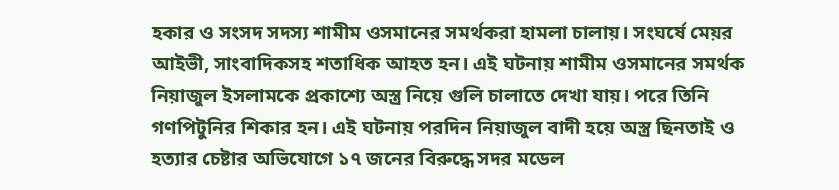হকার ও সংসদ সদস্য শামীম ওসমানের সমর্থকরা হামলা চালায়। সংঘর্ষে মেয়র আইভী, সাংবাদিকসহ শতাধিক আহত হন। এই ঘটনায় শামীম ওসমানের সমর্থক নিয়াজুল ইসলামকে প্রকাশ্যে অস্ত্র নিয়ে গুলি চালাতে দেখা যায়। পরে তিনি গণপিটুনির শিকার হন। এই ঘটনায় পরদিন নিয়াজুল বাদী হয়ে অস্ত্র ছিনতাই ও হত্যার চেষ্টার অভিযোগে ১৭ জনের বিরুদ্ধে সদর মডেল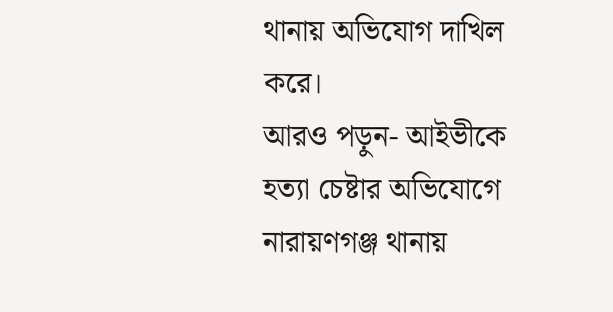থানায় অভিযোগ দাখিল করে।
আরও পড়ুন- আইভীকে হত্যা চেষ্টার অভিযোগে নারায়ণগঞ্জ থানায়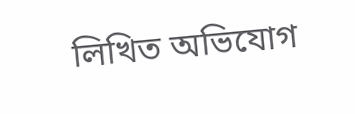লিখিত অভিযোগ